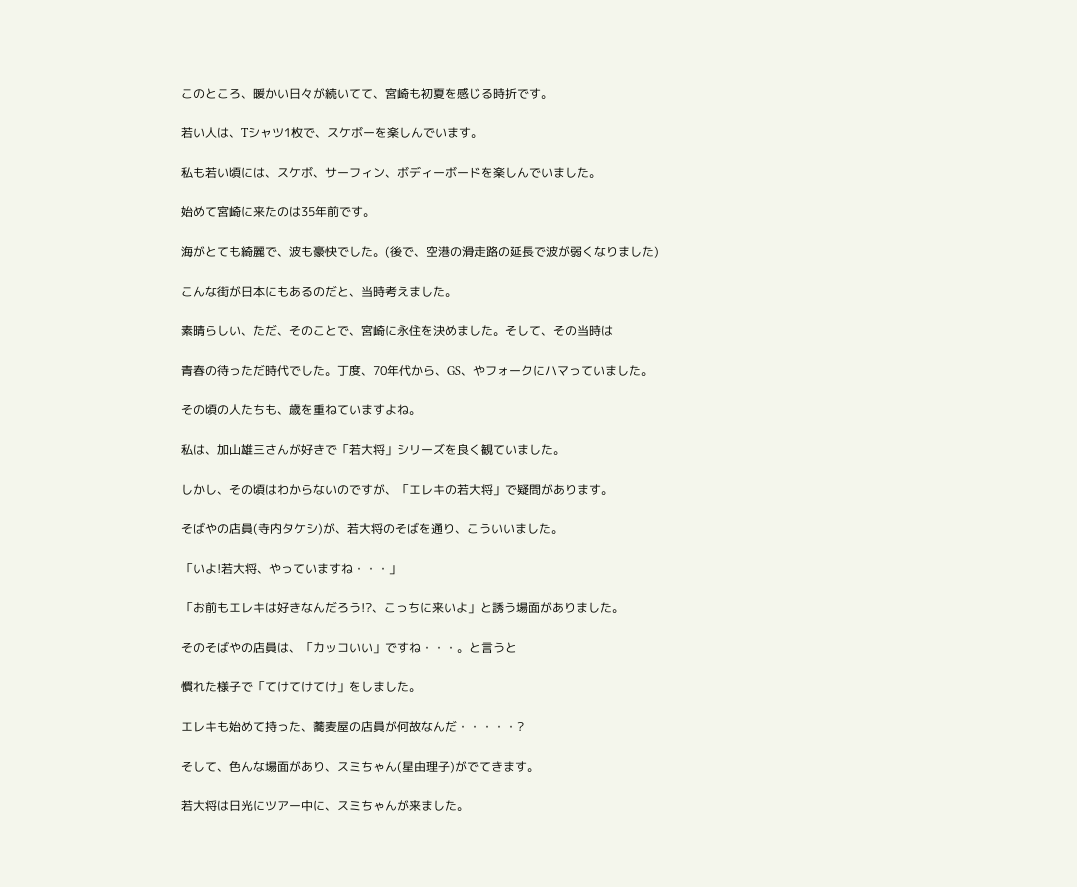このところ、暖かい日々が続いてて、宮崎も初夏を感じる時折です。

若い人は、Tシャツ1枚で、スケボーを楽しんでいます。

私も若い頃には、スケボ、サーフィン、ボディーボードを楽しんでいました。

始めて宮崎に来たのは35年前です。

海がとても綺麗で、波も豪快でした。(後で、空港の滑走路の延長で波が弱くなりました)

こんな街が日本にもあるのだと、当時考えました。

素晴らしい、ただ、そのことで、宮崎に永住を決めました。そして、その当時は

青春の待っただ時代でした。丁度、70年代から、GS、やフォークにハマっていました。

その頃の人たちも、歳を重ねていますよね。

私は、加山雄三さんが好きで「若大将」シリーズを良く観ていました。

しかし、その頃はわからないのですが、「エレキの若大将」で疑問があります。

そばやの店員(寺内タケシ)が、若大将のそばを通り、こういいました。

「いよ!若大将、やっていますね・・・」

「お前もエレキは好きなんだろう!?、こっちに来いよ」と誘う場面がありました。

そのそばやの店員は、「カッコいい」ですね・・・。と言うと

慣れた様子で「てけてけてけ」をしました。

エレキも始めて持った、蕎麦屋の店員が何故なんだ・・・・・?

そして、色んな場面があり、スミちゃん(星由理子)がでてきます。

若大将は日光にツアー中に、スミちゃんが来ました。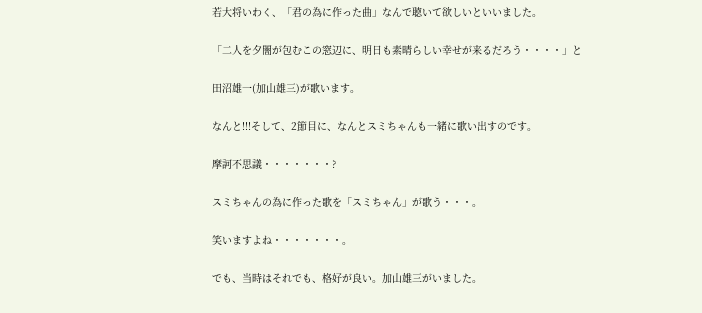若大将いわく、「君の為に作った曲」なんで聴いて欲しいといいました。

「二人を夕闇が包むこの窓辺に、明日も素晴らしい幸せが来るだろう・・・・」と

田沼雄一(加山雄三)が歌います。

なんと!!!そして、2節目に、なんとスミちゃんも一緒に歌い出すのです。

摩訶不思議・・・・・・・?

スミちゃんの為に作った歌を「スミちゃん」が歌う・・・。

笑いますよね・・・・・・・。

でも、当時はそれでも、格好が良い。加山雄三がいました。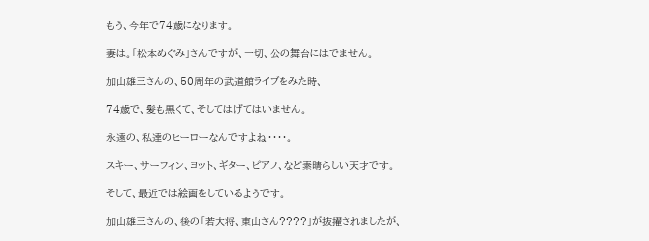もう、今年で74歳になります。

妻は。「松本めぐみ」さんですが、一切、公の舞台にはでません。

加山雄三さんの、50周年の武道館ライブをみた時、

74歳で、髪も黒くて、そしてはげてはいません。

永遠の、私達のヒーローなんですよね・・・・。

スキー、サーフィン、ヨット、ギター、ピアノ、など素晴らしい天才です。

そして、最近では絵画をしているようです。

加山雄三さんの、後の「若大将、東山さん????」が抜擢されましたが、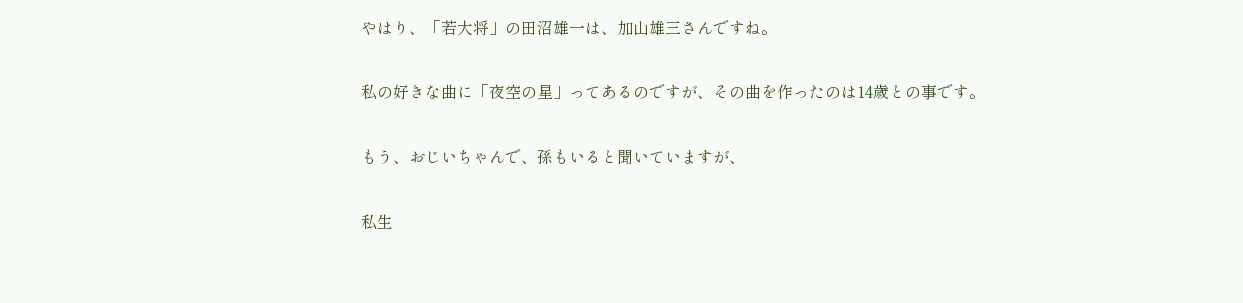やはり、「若大将」の田沼雄一は、加山雄三さんですね。

私の好きな曲に「夜空の星」ってあるのですが、その曲を作ったのは14歳との事です。

もう、おじいちゃんで、孫もいると聞いていますが、

私生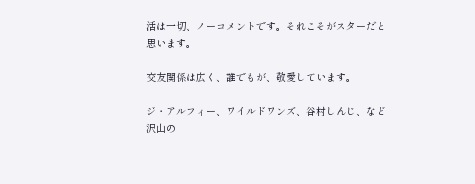活は一切、ノーコメントです。それこそがスターだと思います。

交友関係は広く、誰でもが、敬愛しています。

ジ・アルフィー、ワイルドワンズ、谷村しんじ、など沢山の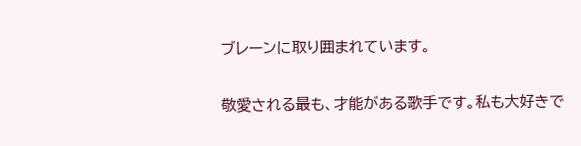ブレーンに取り囲まれています。

敬愛される最も、才能がある歌手です。私も大好きで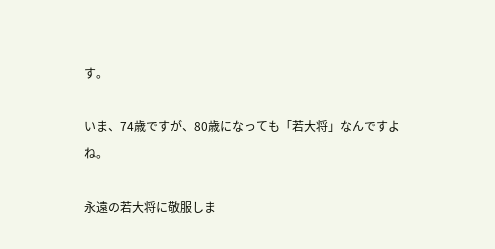す。

いま、74歳ですが、80歳になっても「若大将」なんですよね。

永遠の若大将に敬服しま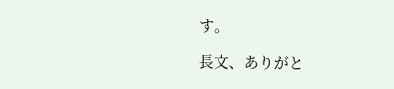す。

長文、ありがと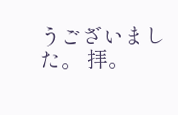うございました。 拝。